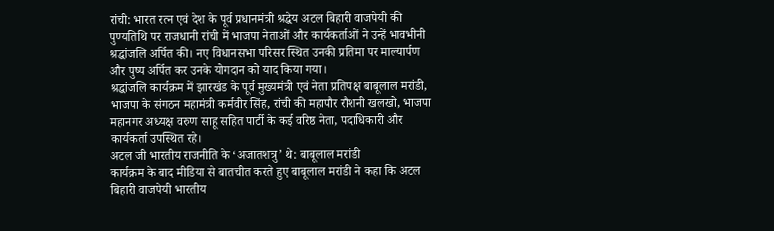रांची: भारत रत्न एवं देश के पूर्व प्रधानमंत्री श्रद्धेय अटल बिहारी वाजपेयी की पुण्यतिथि पर राजधानी रांची में भाजपा नेताओं और कार्यकर्ताओं ने उन्हें भावभीनी श्रद्धांजलि अर्पित की। नए विधानसभा परिसर स्थित उनकी प्रतिमा पर माल्यार्पण और पुष्प अर्पित कर उनके योगदान को याद किया गया।
श्रद्धांजलि कार्यक्रम में झारखंड के पूर्व मुख्यमंत्री एवं नेता प्रतिपक्ष बाबूलाल मरांडी, भाजपा के संगठन महामंत्री कर्मवीर सिंह, रांची की महापौर रौशनी खलखो, भाजपा महानगर अध्यक्ष वरुण साहू सहित पार्टी के कई वरिष्ठ नेता, पदाधिकारी और कार्यकर्ता उपस्थित रहे।
अटल जी भारतीय राजनीति के ‘अजातशत्रु’ थे: बाबूलाल मरांडी
कार्यक्रम के बाद मीडिया से बातचीत करते हुए बाबूलाल मरांडी ने कहा कि अटल बिहारी वाजपेयी भारतीय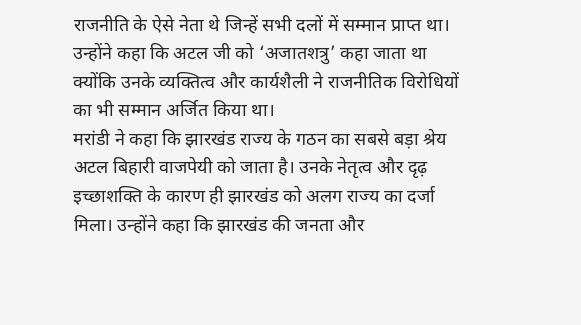राजनीति के ऐसे नेता थे जिन्हें सभी दलों में सम्मान प्राप्त था। उन्होंने कहा कि अटल जी को ‘अजातशत्रु’ कहा जाता था क्योंकि उनके व्यक्तित्व और कार्यशैली ने राजनीतिक विरोधियों का भी सम्मान अर्जित किया था।
मरांडी ने कहा कि झारखंड राज्य के गठन का सबसे बड़ा श्रेय अटल बिहारी वाजपेयी को जाता है। उनके नेतृत्व और दृढ़ इच्छाशक्ति के कारण ही झारखंड को अलग राज्य का दर्जा मिला। उन्होंने कहा कि झारखंड की जनता और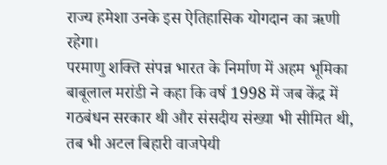राज्य हमेशा उनके इस ऐतिहासिक योगदान का ऋणी रहेगा।
परमाणु शक्ति संपन्न भारत के निर्माण में अहम भूमिका
बाबूलाल मरांडी ने कहा कि वर्ष 1998 में जब केंद्र में गठबंधन सरकार थी और संसदीय संख्या भी सीमित थी, तब भी अटल बिहारी वाजपेयी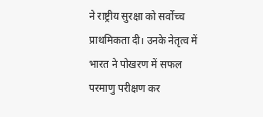ने राष्ट्रीय सुरक्षा को सर्वोच्च प्राथमिकता दी। उनके नेतृत्व में भारत ने पोखरण में सफल परमाणु परीक्षण कर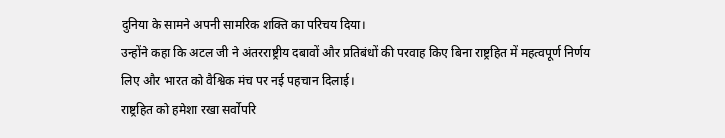दुनिया के सामने अपनी सामरिक शक्ति का परिचय दिया।
उन्होंने कहा कि अटल जी ने अंतरराष्ट्रीय दबावों और प्रतिबंधों की परवाह किए बिना राष्ट्रहित में महत्वपूर्ण निर्णय लिए और भारत को वैश्विक मंच पर नई पहचान दिलाई।
राष्ट्रहित को हमेशा रखा सर्वोपरि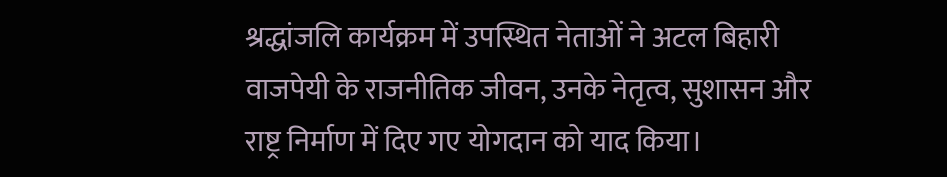श्रद्धांजलि कार्यक्रम में उपस्थित नेताओं ने अटल बिहारी वाजपेयी के राजनीतिक जीवन, उनके नेतृत्व, सुशासन और राष्ट्र निर्माण में दिए गए योगदान को याद किया।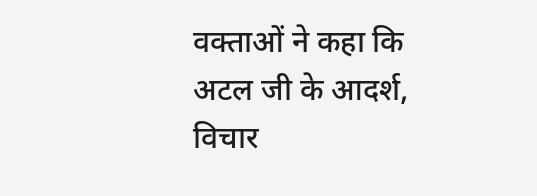वक्ताओं ने कहा कि अटल जी के आदर्श, विचार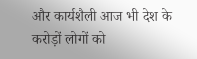और कार्यशैली आज भी देश के करोड़ों लोगों को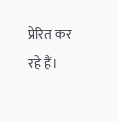प्रेरित कर रहे हैं।